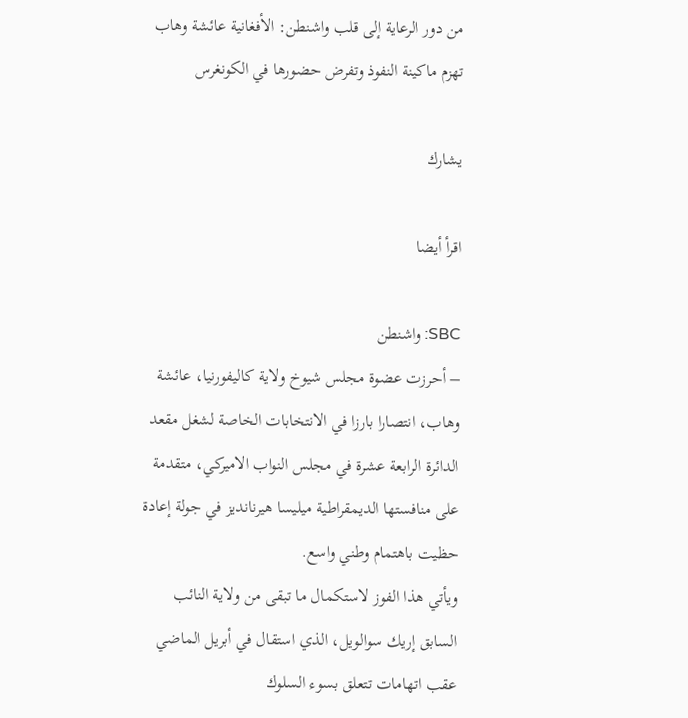من دور الرعاية إلى قلب واشنطن: الأفغانية عائشة وهاب تهزم ماكينة النفوذ وتفرض حضورها في الكونغرس

يشارك

اقرأ أيضا

SBC: واشنطن
– أحرزت عضوة مجلس شيوخ ولاية كاليفورنيا، عائشة وهاب، انتصارا بارزا في الانتخابات الخاصة لشغل مقعد الدائرة الرابعة عشرة في مجلس النواب الاميركي، متقدمة على منافستها الديمقراطية ميليسا هيرنانديز في جولة إعادة حظيت باهتمام وطني واسع.
ويأتي هذا الفوز لاستكمال ما تبقى من ولاية النائب السابق إريك سوالويل، الذي استقال في أبريل الماضي عقب اتهامات تتعلق بسوء السلوك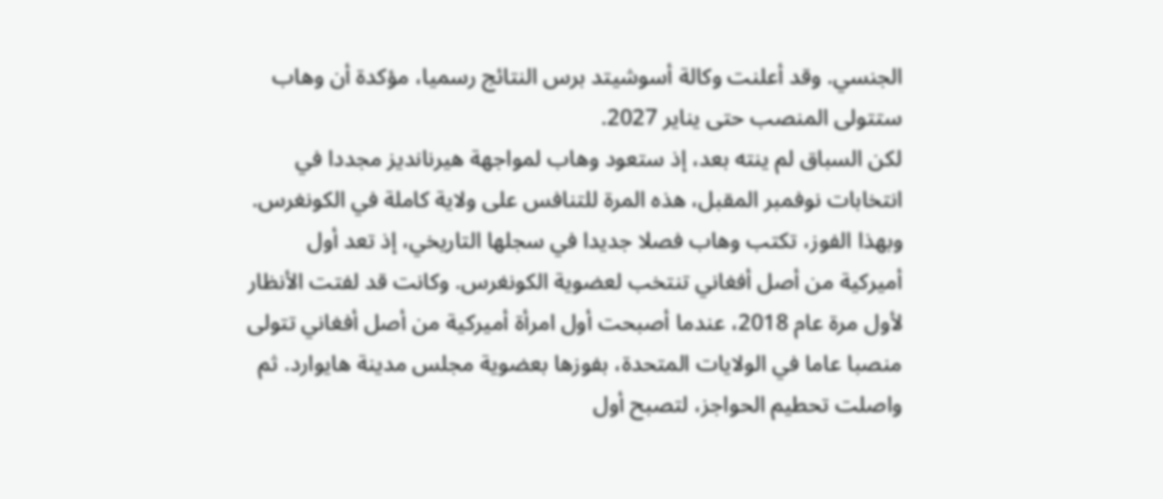الجنسي. وقد أعلنت وكالة أسوشيتد برس النتائج رسميا، مؤكدة أن وهاب ستتولى المنصب حتى يناير 2027.
لكن السباق لم ينته بعد، إذ ستعود وهاب لمواجهة هيرنانديز مجددا في انتخابات نوفمبر المقبل، هذه المرة للتنافس على ولاية كاملة في الكونغرس.
وبهذا الفوز، تكتب وهاب فصلا جديدا في سجلها التاريخي، إذ تعد أول أميركية من أصل أفغاني تنتخب لعضوية الكونغرس. وكانت قد لفتت الأنظار لأول مرة عام 2018، عندما أصبحت أول امرأة أميركية من أصل أفغاني تتولى منصبا عاما في الولايات المتحدة، بفوزها بعضوية مجلس مدينة هايوارد. ثم واصلت تحطيم الحواجز، لتصبح أول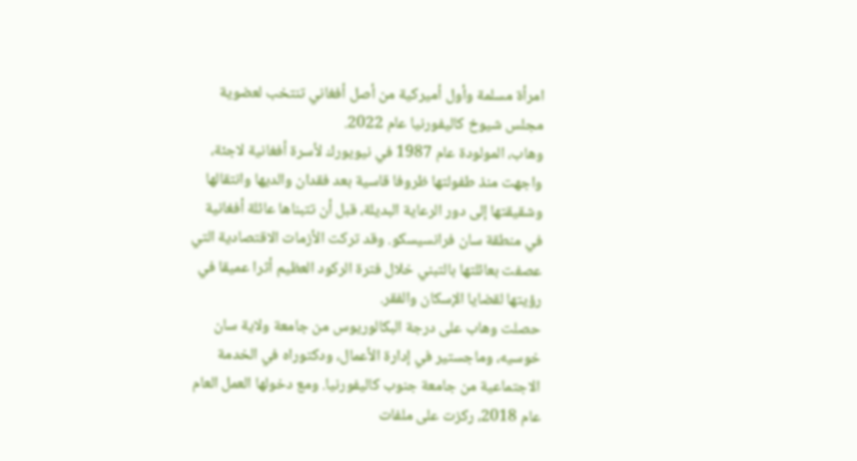امرأة مسلمة وأول أميركية من أصل أفغاني تنتخب لعضوية مجلس شيوخ كاليفورنيا عام 2022.
وهاب، المولودة عام 1987 في نيويورك لأسرة أفغانية لاجئة، واجهت منذ طفولتها ظروفا قاسية بعد فقدان والديها وانتقالها وشقيقتها إلى دور الرعاية البديلة، قبل أن تتبناها عائلة أفغانية في منطقة سان فرانسيسكو. وقد تركت الأزمات الاقتصادية التي عصفت بعائلتها بالتبني خلال فترة الركود العظيم أثرا عميقا في رؤيتها لقضايا الإسكان والفقر.
حصلت وهاب على درجة البكالوريوس من جامعة ولاية سان خوسيه، وماجستير في إدارة الأعمال، ودكتوراه في الخدمة الاجتماعية من جامعة جنوب كاليفورنيا. ومع دخولها العمل العام عام 2018، ركزت على ملفات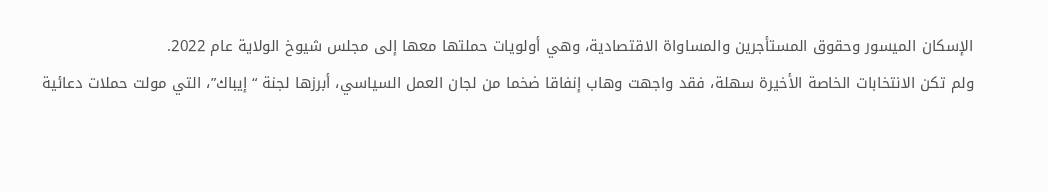الإسكان الميسور وحقوق المستأجرين والمساواة الاقتصادية، وهي أولويات حملتها معها إلى مجلس شيوخ الولاية عام 2022.
ولم تكن الانتخابات الخاصة الأخيرة سهلة، فقد واجهت وهاب إنفاقا ضخما من لجان العمل السياسي، أبرزها لجنة “إيباك”، التي مولت حملات دعائية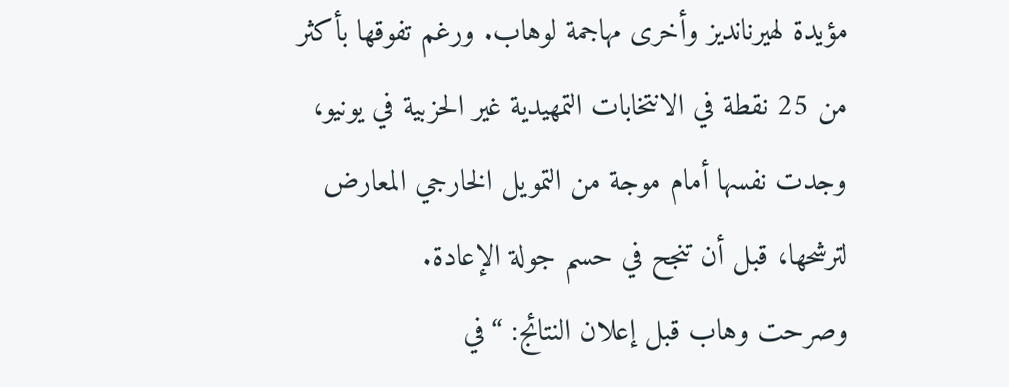مؤيدة لهيرنانديز وأخرى مهاجمة لوهاب. ورغم تفوقها بأكثر من 25 نقطة في الانتخابات التمهيدية غير الحزبية في يونيو، وجدت نفسها أمام موجة من التمويل الخارجي المعارض لترشحها، قبل أن تنجح في حسم جولة الإعادة.
وصرحت وهاب قبل إعلان النتائج: “في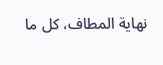نهاية المطاف، كل ما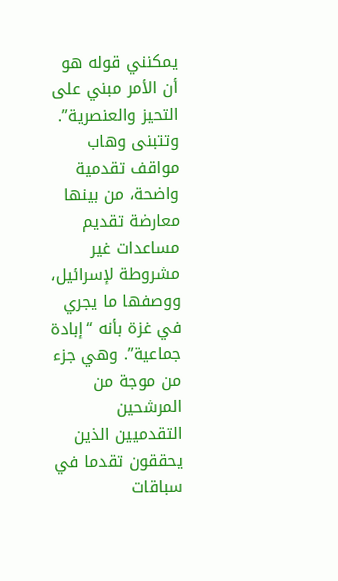يمكنني قوله هو أن الأمر مبني على التحيز والعنصرية”.
وتتبنى وهاب مواقف تقدمية واضحة، من بينها معارضة تقديم مساعدات غير مشروطة لإسرائيل، ووصفها ما يجري في غزة بأنه “إبادة جماعية”. وهي جزء من موجة من المرشحين التقدميين الذين يحققون تقدما في سباقات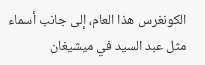الكونغرس هذا العام، إلى جانب أسماء مثل عبد السيد في ميشيغان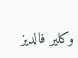وكلير فالديز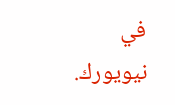في نيويورك.